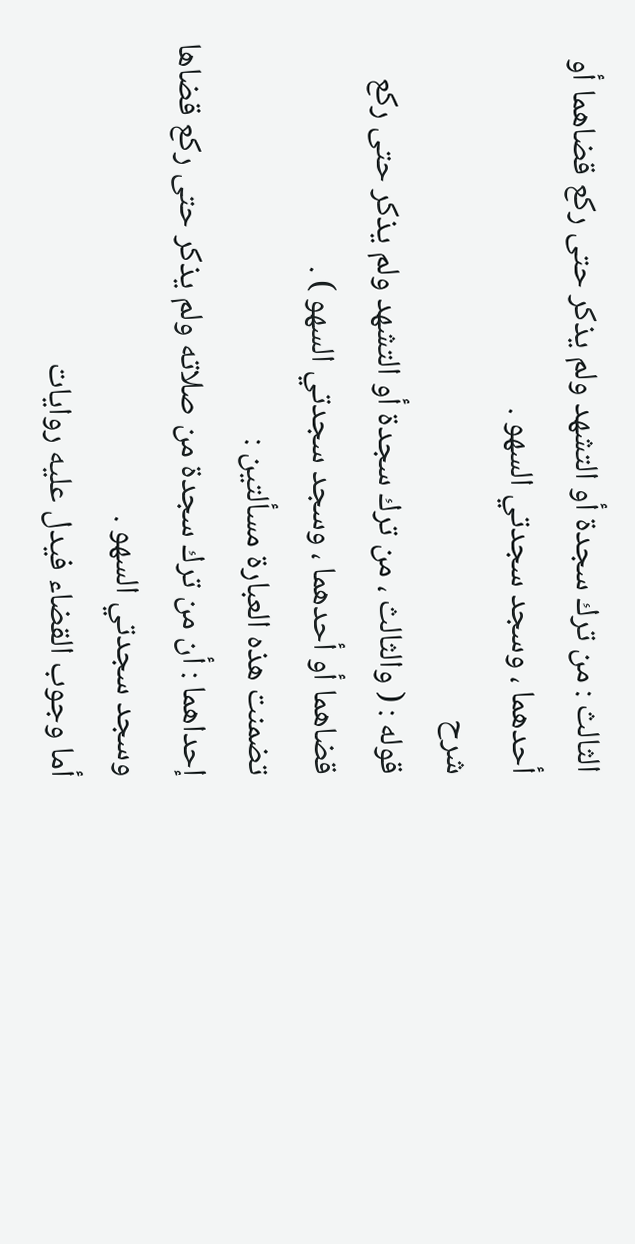الثالث : من ترك سجدة أو التشهد ولم يذكر حتى ركع قضاهما أو
أحدهما ، وسجد سجدتي السهو .
شرح
قوله : ( والثالث ، من ترك سجدة أو التشهد ولم يذكر حتى ركع
قضاهما أو أحدهما ، وسجد سجدتي السهو ) .
تضمنت هذه العبارة مسألتين :
إحداهما : أن من ترك سجدة من صلاته ولم يذكر حتى ركع قضاها
وسجد سجدتي السهو .
أما وجوب القضاء فيدل عليه روايات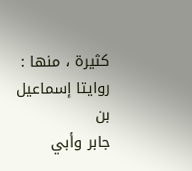كثيرة ، منها : روايتا إسماعيل بن
جابر وأبي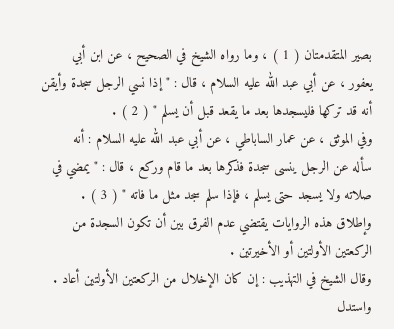بصير المتقدمتان ( 1 ) ، وما رواه الشيخ في الصحيح ، عن ابن أبي
يعفور ، عن أبي عبد الله عليه السلام ، قال : " إذا نسي الرجل سجدة وأيقن
أنه قد تركها فليسجدها بعد ما يقعد قبل أن يسلم " ( 2 ) .
وفي الموثق ، عن عمار الساباطي ، عن أبي عبد الله عليه السلام : أنه
سأله عن الرجل ينسى سجدة فذكرها بعد ما قام وركع ، قال : " يمضي في
صلاته ولا يسجد حتى يسلم ، فإذا سلم سجد مثل ما فاته " ( 3 ) .
وإطلاق هذه الروايات يقتضي عدم الفرق بين أن تكون السجدة من
الركعتين الأولتين أو الأخيرتين .
وقال الشيخ في التهذيب : إن كان الإخلال من الركعتين الأولتين أعاد .
واستدل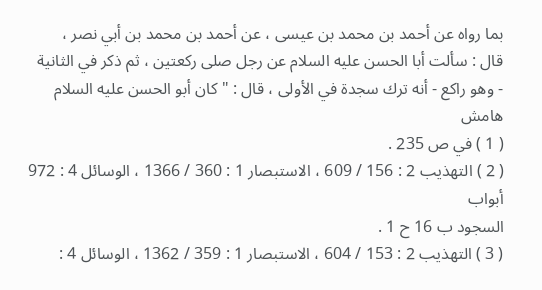بما رواه عن أحمد بن محمد بن عيسى ، عن أحمد بن محمد بن أبي نصر ،
قال : سألت أبا الحسن عليه السلام عن رجل صلى ركعتين ، ثم ذكر في الثانية
- وهو راكع - أنه ترك سجدة في الأولى ، قال : " كان أبو الحسن عليه السلام
هامش
( 1 ) في ص 235 .
( 2 ) التهذيب 2 : 156 / 609 ، الاستبصار 1 : 360 / 1366 ، الوسائل 4 : 972 أبواب
السجود ب 16 ح 1 .
( 3 ) التهذيب 2 : 153 / 604 ، الاستبصار 1 : 359 / 1362 ، الوسائل 4 :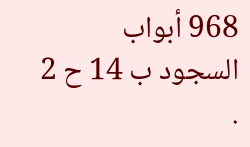968 أبواب
السجود ب 14 ح 2 .